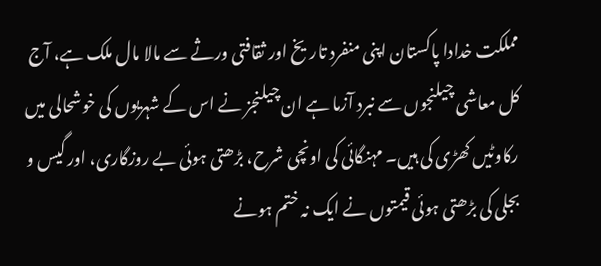مملکت خدادا پاکستان اپنی منفرد تاریخ اور ثقافتی ورثے سے مالا مال ملک ہے، آج کل معاشی چیلنجوں سے نبرد آزما ہے ان چیلنجز نے اس کے شہریوں کی خوشحالی میں رکاوٹیں کھڑی کی ہیں۔ مہنگائی کی اونچی شرح، بڑھتی ہوئی بے روزگاری، اور گیس و بجلی کی بڑھتی ہوئی قیمتوں نے ایک نہ ختم ہونے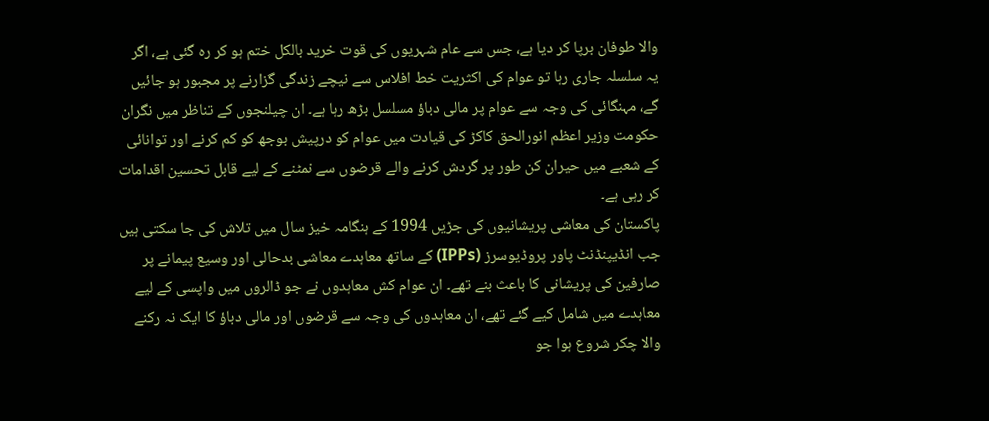والا طوفان برپا کر دیا ہے، جس سے عام شہریوں کی قوت خرید بالکل ختم ہو کر رہ گئی ہے، اگر یہ سلسلہ جاری رہا تو عوام کی اکثریت خط افلاس سے نیچے زندگی گزارنے پر مجبور ہو جائیں گے، مہنگائی کی وجہ سے عوام پر مالی دباؤ مسلسل بڑھ رہا ہے۔ ان چیلنجوں کے تناظر میں نگران حکومت وزیر اعظم انورالحق کاکڑ کی قیادت میں عوام کو درپیش بوجھ کو کم کرنے اور توانائی کے شعبے میں حیران کن طور پر گردش کرنے والے قرضوں سے نمٹنے کے لیے قابل تحسین اقدامات کر رہی ہے۔
پاکستان کی معاشی پریشانیوں کی جڑیں 1994 کے ہنگامہ خیز سال میں تلاش کی جا سکتی ہیں جب انڈیپنڈنٹ پاور پروڈیوسرز (IPPs) کے ساتھ معاہدے معاشی بدحالی اور وسیع پیمانے پر صارفین کی پریشانی کا باعث بنے تھے۔ ان عوام کش معاہدوں نے جو ڈالروں میں واپسی کے لیے معاہدے میں شامل کیے گئے تھے، ان معاہدوں کی وجہ سے قرضوں اور مالی دباؤ کا ایک نہ رکنے والا چکر شروع ہوا جو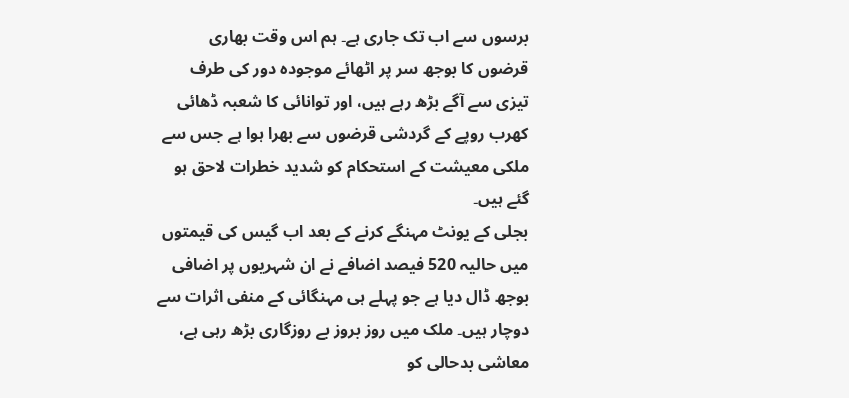برسوں سے اب تک جاری ہے۔ ہم اس وقت بھاری قرضوں کا بوجھ سر پر اٹھائے موجودہ دور کی طرف تیزی سے آگے بڑھ رہے ہیں، اور توانائی کا شعبہ ڈھائی کھرب روپے کے گردشی قرضوں سے بھرا ہوا ہے جس سے ملکی معیشت کے استحکام کو شدید خطرات لاحق ہو گئے ہیں۔
بجلی کے یونٹ مہنگے کرنے کے بعد اب گیس کی قیمتوں میں حالیہ 520 فیصد اضافے نے ان شہریوں پر اضافی بوجھ ڈال دیا ہے جو پہلے ہی مہنگائی کے منفی اثرات سے دوچار ہیں۔ ملک میں روز بروز بے روزگاری بڑھ رہی ہے، معاشی بدحالی کو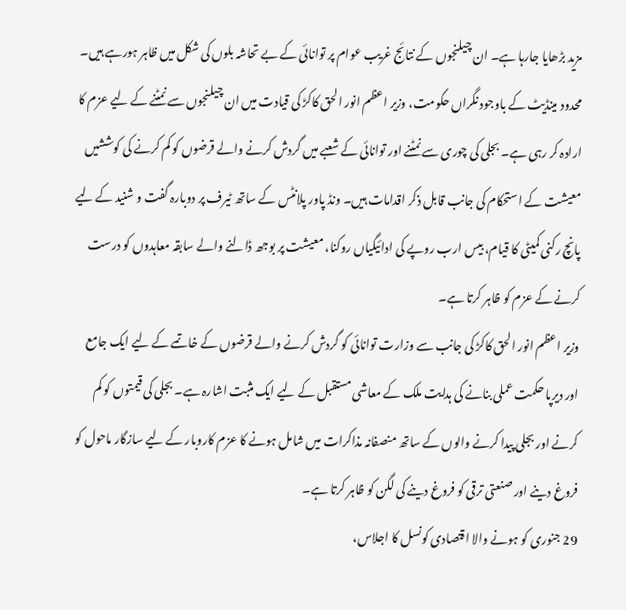مزید بڑھایا جارہا ہے۔ ان چیلنجوں کے نتائج غریب عوام پر توانائی کے بے تحاشہ بلوں کی شکل میں ظاہر ہورہے ہیں۔
محدود مینڈیٹ کے باوجود نگراں حکومت، وزیر اعظم انور الحق کاکڑ کی قیادت میں ان چیلنجوں سے نمٹنے کے لیے عزم کا ارادہ کر رہی ہے۔ بجلی کی چوری سے نمٹنے اور توانائی کے شعبے میں گردش کرنے والے قرضوں کو کم کرنے کی کوششیں معیشت کے استحکام کی جانب قابل ذکر اقدامات ہیں۔ ونڈ پاور پلانٹس کے ساتھ ٹیرف پر دوبارہ گفت و شنید کے لیے پانچ رکنی کمیٹی کا قیام، بیس ارب روپے کی ادائیگیاں روکنا، معیشت پر بوجھ ڈالنے والے سابقہ معاہدوں کو درست کرنے کے عزم کو ظاہر کرتا ہے۔
وزیر اعظم انور الحق کاکڑ کی جانب سے وزارت توانائی کو گردش کرنے والے قرضوں کے خاتمے کے لیے ایک جامع اور دیرپا حکمت عملی بنانے کی ہدایت ملک کے معاشی مستقبل کے لیے ایک مثبت اشارہ ہے۔ بجلی کی قیمتوں کو کم کرنے اور بجلی پیدا کرنے والوں کے ساتھ منصفانہ مذاکرات میں شامل ہونے کا عزم کاروبار کے لیے سازگار ماحول کو فروغ دینے اور صنعتی ترقی کو فروغ دینے کی لگن کو ظاہر کرتا ہے۔
29 جنوری کو ہونے والا اقتصادی کونسل کا اجلاس،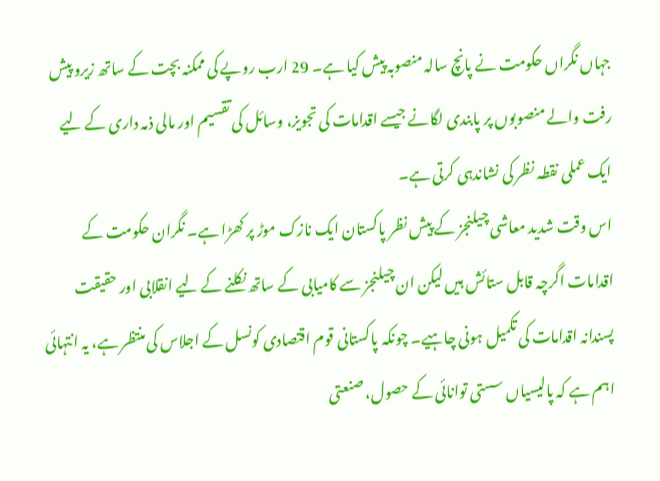جہاں نگراں حکومت نے پانچ سالہ منصوبہ پیش کیا ہے۔ 29 ارب روپے کی ممکنہ بچت کے ساتھ زیرو پیش رفت والے منصوبوں پر پابندی لگانے جیسے اقدامات کی تجویز، وسائل کی تقسیم اور مالی ذمہ داری کے لیے ایک عملی نقطہ نظر کی نشاندہی کرتی ہے۔
اس وقت شدید معاشی چیلنجز کے پیش نظر پاکستان ایک نازک موڑ پر کھڑا ہے۔ نگران حکومت کے اقدامات اگرچہ قابل ستائش ہیں لیکن ان چیلنجز سے کامیابی کے ساتھ نکلنے کے لیے انقلابی اور حقیقت پسندانہ اقدامات کی تکمیل ہونی چاہیے۔ چونکہ پاکستانی قوم اقتصادی کونسل کے اجلاس کی منتظر ہے، یہ انتہائی اہم ہے کہ پالیسیاں سستی توانائی کے حصول، صنعتی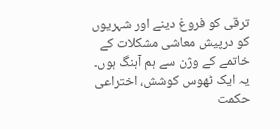ترقی کو فروغ دینے اور شہریوں کو درپیش معاشی مشکلات کے خاتمے کے وژن سے ہم آہنگ ہوں۔ یہ ایک ٹھوس کوشش، اختراعی حکمت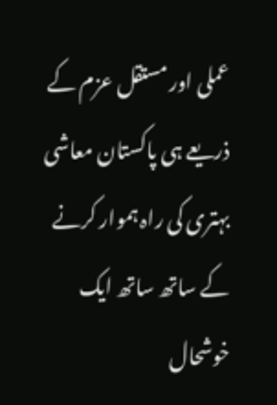عملی اور مستقل عزم کے ذریعے ہی پاکستان معاشی بہتری کی راہ ہموار کرنے کے ساتھ ساتھ ایک خوشحال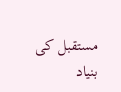مستقبل کی بنیاد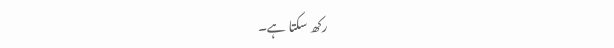رکھ سکتا ہے۔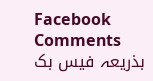Facebook Comments
بذریعہ فیس بک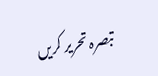تبصرہ تحریر کریں